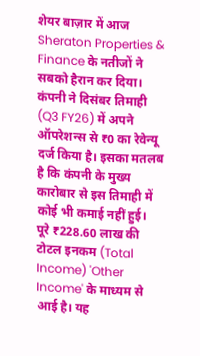शेयर बाज़ार में आज Sheraton Properties & Finance के नतीजों ने सबको हैरान कर दिया। कंपनी ने दिसंबर तिमाही (Q3 FY26) में अपने ऑपरेशन्स से ₹0 का रेवेन्यू दर्ज किया है। इसका मतलब है कि कंपनी के मुख्य कारोबार से इस तिमाही में कोई भी कमाई नहीं हुई।
पूरे ₹228.60 लाख की टोटल इनकम (Total Income) 'Other Income' के माध्यम से आई है। यह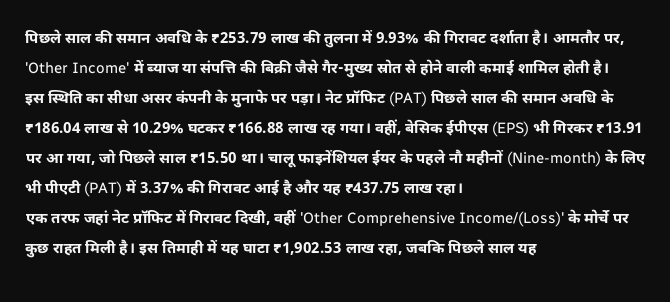पिछले साल की समान अवधि के ₹253.79 लाख की तुलना में 9.93% की गिरावट दर्शाता है। आमतौर पर, 'Other Income' में ब्याज या संपत्ति की बिक्री जैसे गैर-मुख्य स्रोत से होने वाली कमाई शामिल होती है।
इस स्थिति का सीधा असर कंपनी के मुनाफे पर पड़ा। नेट प्रॉफिट (PAT) पिछले साल की समान अवधि के ₹186.04 लाख से 10.29% घटकर ₹166.88 लाख रह गया। वहीं, बेसिक ईपीएस (EPS) भी गिरकर ₹13.91 पर आ गया, जो पिछले साल ₹15.50 था। चालू फाइनेंशियल ईयर के पहले नौ महीनों (Nine-month) के लिए भी पीएटी (PAT) में 3.37% की गिरावट आई है और यह ₹437.75 लाख रहा।
एक तरफ जहां नेट प्रॉफिट में गिरावट दिखी, वहीं 'Other Comprehensive Income/(Loss)' के मोर्चे पर कुछ राहत मिली है। इस तिमाही में यह घाटा ₹1,902.53 लाख रहा, जबकि पिछले साल यह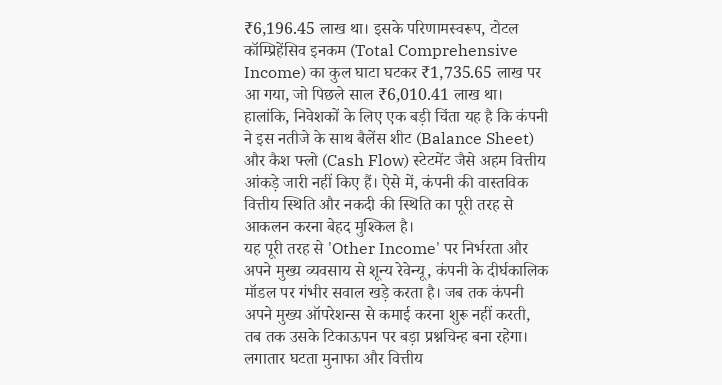₹6,196.45 लाख था। इसके परिणामस्वरूप, टोटल कॉम्प्रिहेंसिव इनकम (Total Comprehensive Income) का कुल घाटा घटकर ₹1,735.65 लाख पर आ गया, जो पिछले साल ₹6,010.41 लाख था।
हालांकि, निवेशकों के लिए एक बड़ी चिंता यह है कि कंपनी ने इस नतीजे के साथ बैलेंस शीट (Balance Sheet) और कैश फ्लो (Cash Flow) स्टेटमेंट जैसे अहम वित्तीय आंकड़े जारी नहीं किए हैं। ऐसे में, कंपनी की वास्तविक वित्तीय स्थिति और नकदी की स्थिति का पूरी तरह से आकलन करना बेहद मुश्किल है।
यह पूरी तरह से 'Other Income' पर निर्भरता और अपने मुख्य व्यवसाय से शून्य रेवेन्यू, कंपनी के दीर्घकालिक मॉडल पर गंभीर सवाल खड़े करता है। जब तक कंपनी अपने मुख्य ऑपरेशन्स से कमाई करना शुरू नहीं करती, तब तक उसके टिकाऊपन पर बड़ा प्रश्नचिन्ह बना रहेगा। लगातार घटता मुनाफा और वित्तीय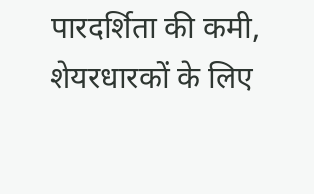पारदर्शिता की कमी, शेयरधारकों के लिए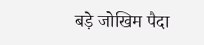बड़े जोखिम पैदा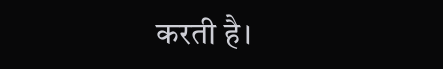करती है।